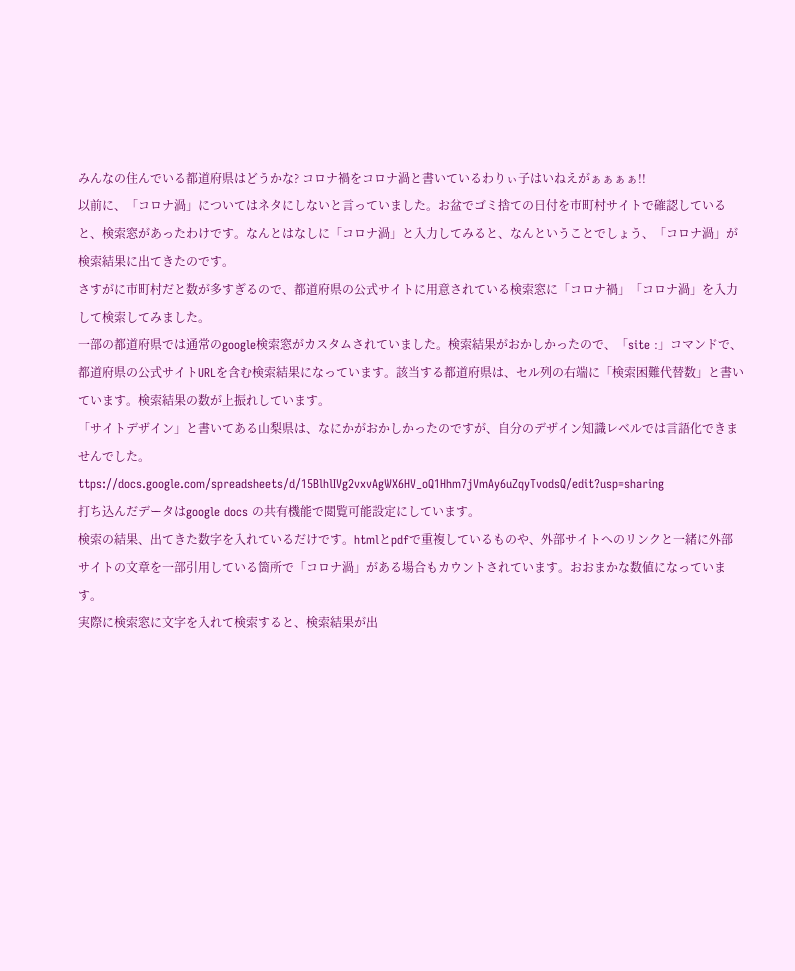みんなの住んでいる都道府県はどうかな? コロナ禍をコロナ渦と書いているわりぃ子はいねえがぁぁぁぁ!!
以前に、「コロナ渦」についてはネタにしないと言っていました。お盆でゴミ捨ての日付を市町村サイトで確認していると、検索窓があったわけです。なんとはなしに「コロナ渦」と入力してみると、なんということでしょう、「コロナ渦」が検索結果に出てきたのです。
さすがに市町村だと数が多すぎるので、都道府県の公式サイトに用意されている検索窓に「コロナ禍」「コロナ渦」を入力して検索してみました。
一部の都道府県では通常のgoogle検索窓がカスタムされていました。検索結果がおかしかったので、「site :」コマンドで、都道府県の公式サイトURLを含む検索結果になっています。該当する都道府県は、セル列の右端に「検索困難代替数」と書いています。検索結果の数が上振れしています。
「サイトデザイン」と書いてある山梨県は、なにかがおかしかったのですが、自分のデザイン知識レベルでは言語化できませんでした。
ttps://docs.google.com/spreadsheets/d/15BlhlIVg2vxvAgWX6HV_oQ1Hhm7jVmAy6uZqyTvodsQ/edit?usp=sharing
打ち込んだデータはgoogle docs の共有機能で閲覧可能設定にしています。
検索の結果、出てきた数字を入れているだけです。htmlとpdfで重複しているものや、外部サイトへのリンクと一緒に外部サイトの文章を一部引用している箇所で「コロナ渦」がある場合もカウントされています。おおまかな数値になっています。
実際に検索窓に文字を入れて検索すると、検索結果が出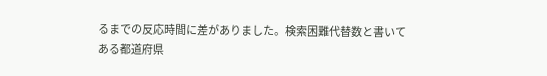るまでの反応時間に差がありました。検索困難代替数と書いてある都道府県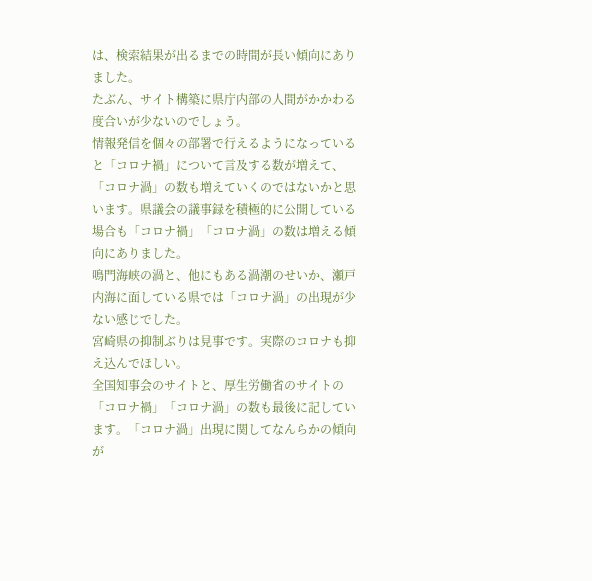は、検索結果が出るまでの時間が長い傾向にありました。
たぶん、サイト構築に県庁内部の人間がかかわる度合いが少ないのでしょう。
情報発信を個々の部署で行えるようになっていると「コロナ禍」について言及する数が増えて、「コロナ渦」の数も増えていくのではないかと思います。県議会の議事録を積極的に公開している場合も「コロナ禍」「コロナ渦」の数は増える傾向にありました。
鳴門海峡の渦と、他にもある渦潮のせいか、瀬戸内海に面している県では「コロナ渦」の出現が少ない感じでした。
宮崎県の抑制ぶりは見事です。実際のコロナも抑え込んでほしい。
全国知事会のサイトと、厚生労働省のサイトの「コロナ禍」「コロナ渦」の数も最後に記しています。「コロナ渦」出現に関してなんらかの傾向が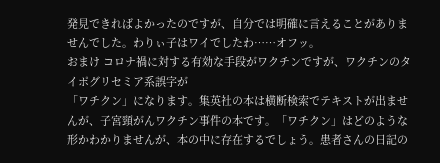発見できればよかったのですが、自分では明確に言えることがありませんでした。わりぃ子はワイでしたわ……オフッ。
おまけ コロナ禍に対する有効な手段がワクチンですが、ワクチンのタイポグリセミア系誤字が
「ワチクン」になります。集英社の本は横断検索でテキストが出ませんが、子宮頸がんワクチン事件の本です。「ワチクン」はどのような形かわかりませんが、本の中に存在するでしょう。患者さんの日記の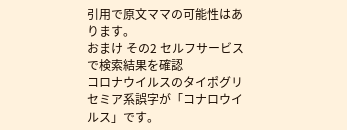引用で原文ママの可能性はあります。
おまけ その2 セルフサービスで検索結果を確認
コロナウイルスのタイポグリセミア系誤字が「コナロウイルス」です。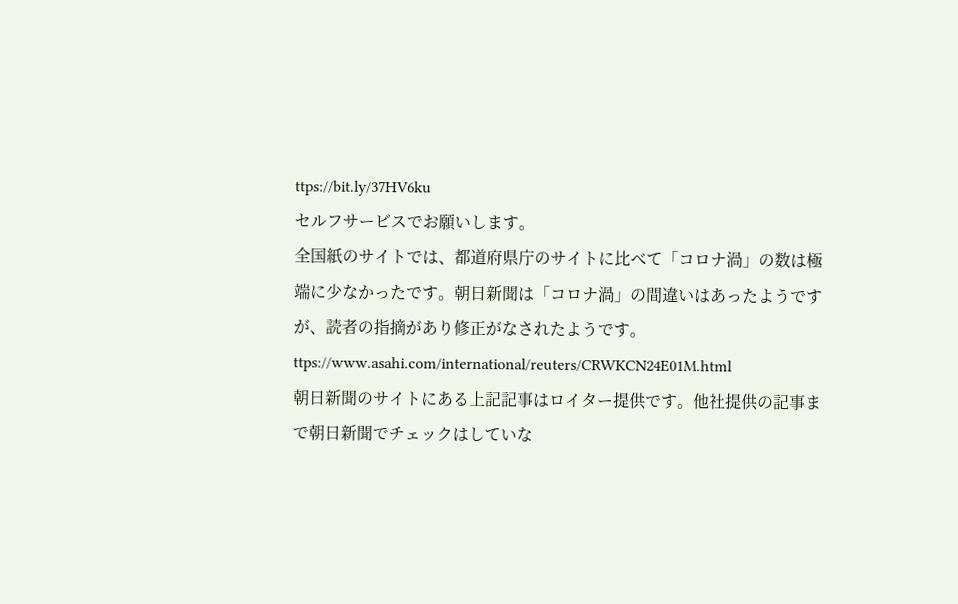ttps://bit.ly/37HV6ku
セルフサービスでお願いします。
全国紙のサイトでは、都道府県庁のサイトに比べて「コロナ渦」の数は極端に少なかったです。朝日新聞は「コロナ渦」の間違いはあったようですが、読者の指摘があり修正がなされたようです。
ttps://www.asahi.com/international/reuters/CRWKCN24E01M.html
朝日新聞のサイトにある上記記事はロイター提供です。他社提供の記事まで朝日新聞でチェックはしていな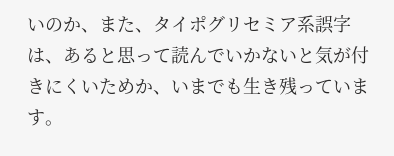いのか、また、タイポグリセミア系誤字は、あると思って読んでいかないと気が付きにくいためか、いまでも生き残っています。